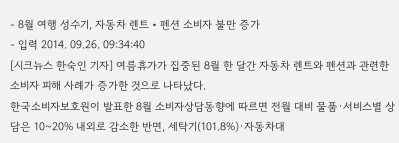- 8월 여행 성수기, 자동차 렌트‧펜션 소비자 불만 증가
- 입력 2014. 09.26. 09:34:40
[시크뉴스 한숙인 기자] 여름휴가가 집중된 8월 한 달간 자동차 렌트와 펜션과 관련한 소비자 피해 사례가 증가한 것으로 나타났다.
한국소비자보호원이 발표한 8월 소비자상담동향에 따르면 전월 대비 물품·서비스별 상담은 10~20% 내외로 감소한 반면, 세탁기(101.8%)·자동차대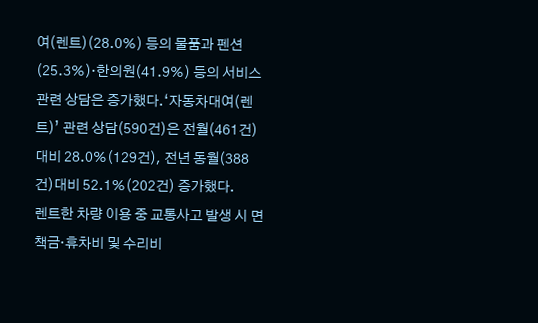여(렌트)(28.0%) 등의 물품과 펜션(25.3%)·한의원(41.9%) 등의 서비스 관련 상담은 증가했다.‘자동차대여(렌트)’ 관련 상담(590건)은 전월(461건)대비 28.0%(129건), 전년 동월(388건)대비 52.1%(202건) 증가했다.
렌트한 차량 이용 중 교통사고 발생 시 면책금·휴차비 및 수리비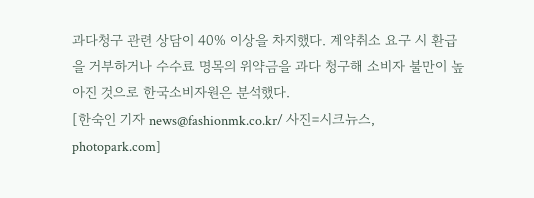과다청구 관련 상담이 40% 이상을 차지했다. 계약취소 요구 시 환급을 거부하거나 수수료 명목의 위약금을 과다 청구해 소비자 불만이 높아진 것으로 한국소비자원은 분석했다.
[한숙인 기자 news@fashionmk.co.kr/ 사진=시크뉴스, photopark.com]